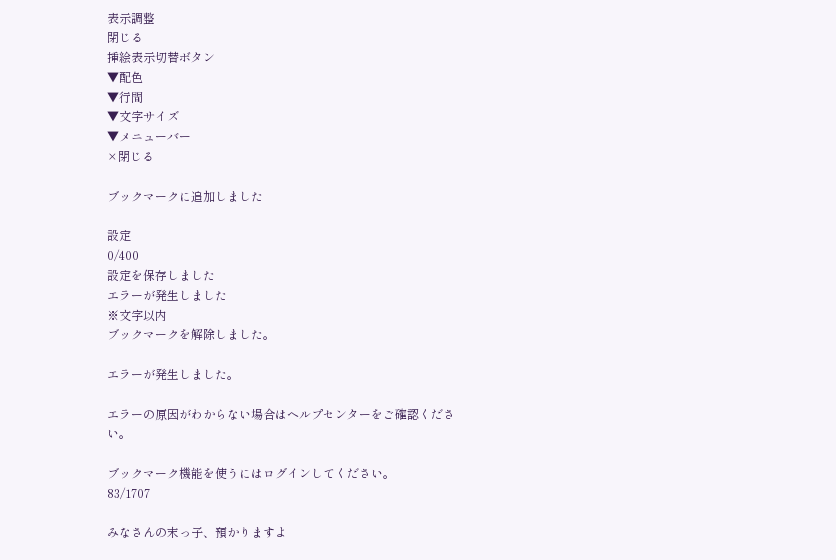表示調整
閉じる
挿絵表示切替ボタン
▼配色
▼行間
▼文字サイズ
▼メニューバー
×閉じる

ブックマークに追加しました

設定
0/400
設定を保存しました
エラーが発生しました
※文字以内
ブックマークを解除しました。

エラーが発生しました。

エラーの原因がわからない場合はヘルプセンターをご確認ください。

ブックマーク機能を使うにはログインしてください。
83/1707

みなさんの末っ子、預かりますよ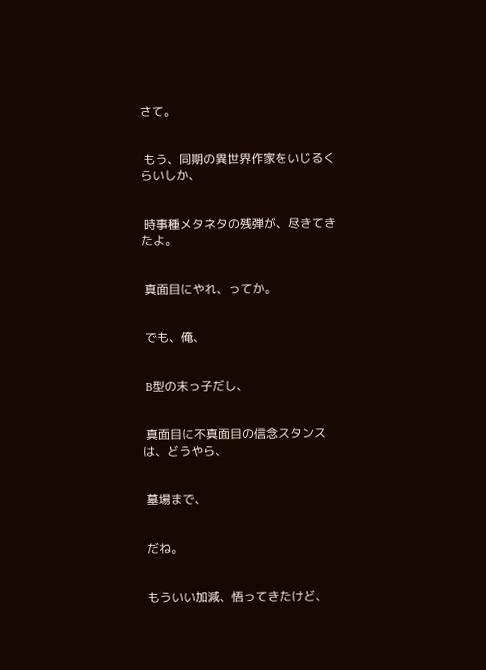さて。


 もう、同期の異世界作家をいじるくらいしか、


 時事種メタネタの残弾が、尽きてきたよ。


 真面目にやれ、ってか。


 でも、俺、


 B型の末っ子だし、


 真面目に不真面目の信念スタンスは、どうやら、


 墓場まで、


 だね。


 もういい加減、悟ってきたけど、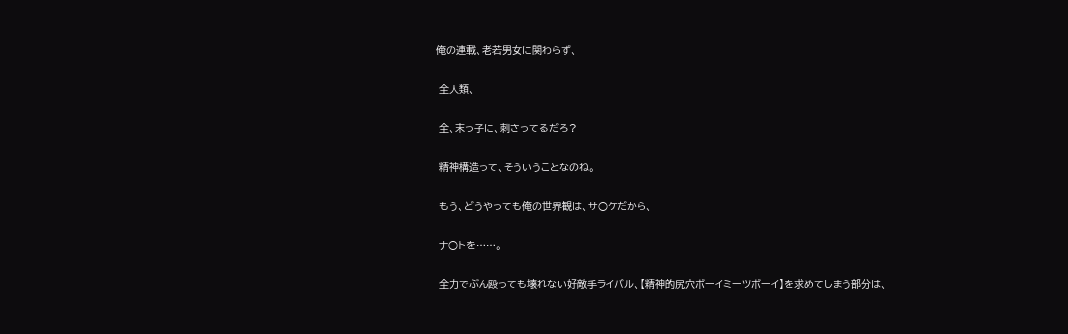俺の連載、老若男女に関わらず、


 全人類、


 全、末っ子に、刺さってるだろ?


 精神構造って、そういうことなのね。


 もう、どうやっても俺の世界観は、サ○ケだから、


 ナ○トを……。


 全力でぶん殴っても壊れない好敵手ライバル、【精神的尻穴ボーイミーツボーイ】を求めてしまう部分は、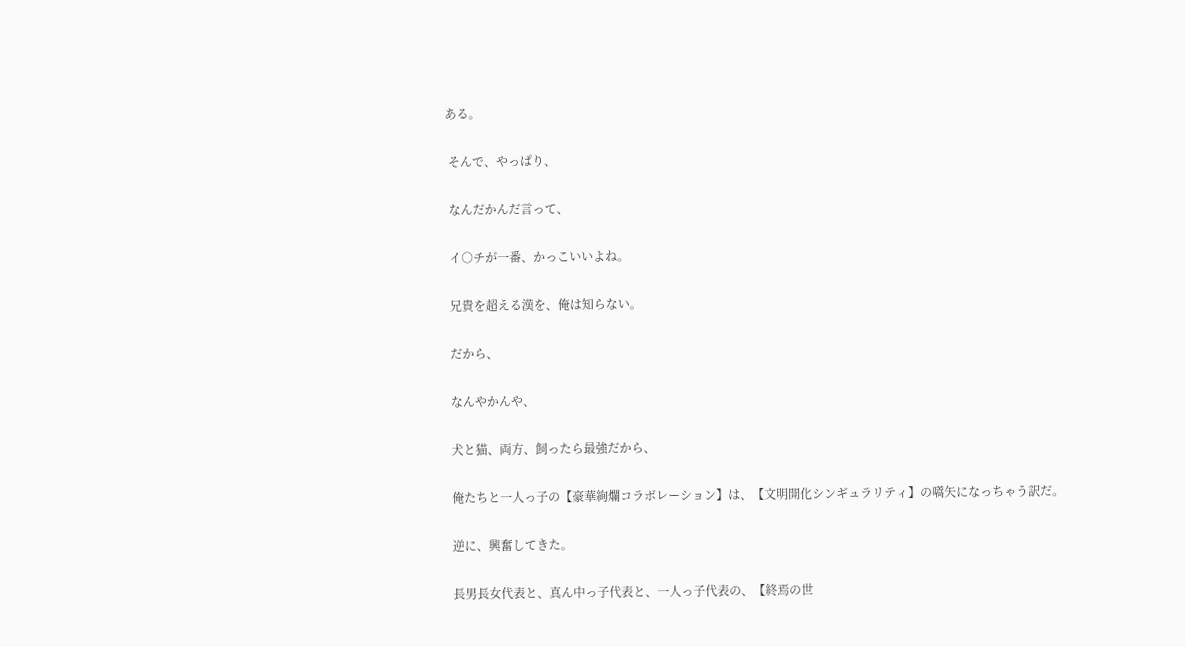ある。


 そんで、やっぱり、


 なんだかんだ言って、


 イ○チが一番、かっこいいよね。


 兄貴を超える漢を、俺は知らない。


 だから、


 なんやかんや、


 犬と猫、両方、飼ったら最強だから、


 俺たちと一人っ子の【豪華絢爛コラボレーション】は、【文明開化シンギュラリティ】の嚆矢になっちゃう訳だ。


 逆に、興奮してきた。


 長男長女代表と、真ん中っ子代表と、一人っ子代表の、【終焉の世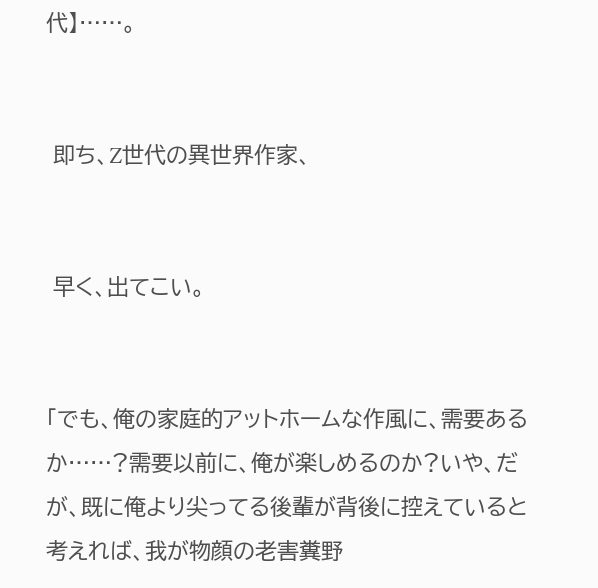代】……。


 即ち、Z世代の異世界作家、


 早く、出てこい。


「でも、俺の家庭的アットホームな作風に、需要あるか……?需要以前に、俺が楽しめるのか?いや、だが、既に俺より尖ってる後輩が背後に控えていると考えれば、我が物顔の老害糞野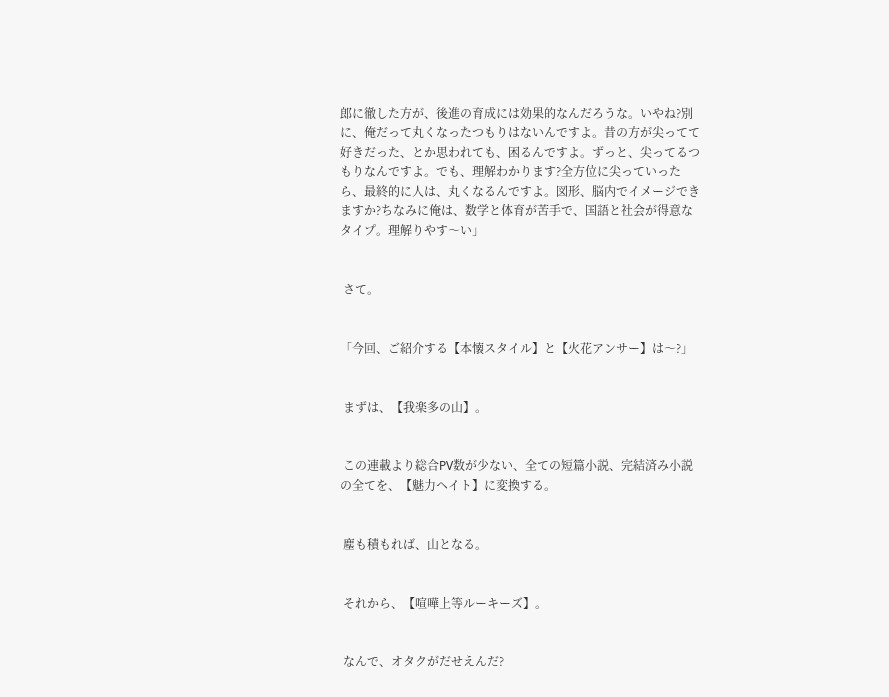郎に徹した方が、後進の育成には効果的なんだろうな。いやね?別に、俺だって丸くなったつもりはないんですよ。昔の方が尖ってて好きだった、とか思われても、困るんですよ。ずっと、尖ってるつもりなんですよ。でも、理解わかります?全方位に尖っていったら、最終的に人は、丸くなるんですよ。図形、脳内でイメージできますか?ちなみに俺は、数学と体育が苦手で、国語と社会が得意なタイプ。理解りやす〜い」


 さて。


「今回、ご紹介する【本懐スタイル】と【火花アンサー】は〜?」


 まずは、【我楽多の山】。


 この連載より総合PV数が少ない、全ての短篇小説、完結済み小説の全てを、【魅力ヘイト】に変換する。


 塵も積もれば、山となる。


 それから、【喧嘩上等ルーキーズ】。


 なんで、オタクがだせえんだ?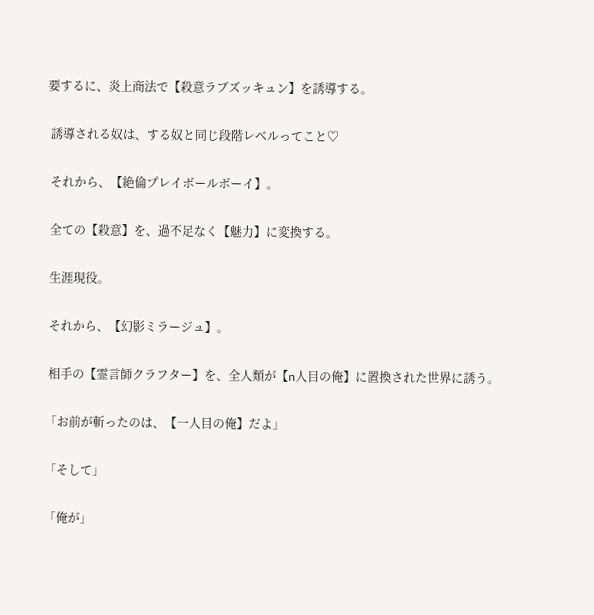要するに、炎上商法で【殺意ラブズッキュン】を誘導する。


 誘導される奴は、する奴と同じ段階レベルってこと♡


 それから、【絶倫プレイボールボーイ】。


 全ての【殺意】を、過不足なく【魅力】に変換する。


 生涯現役。


 それから、【幻影ミラージュ】。


 相手の【霊言師クラフター】を、全人類が【n人目の俺】に置換された世界に誘う。


「お前が斬ったのは、【一人目の俺】だよ」


「そして」


「俺が」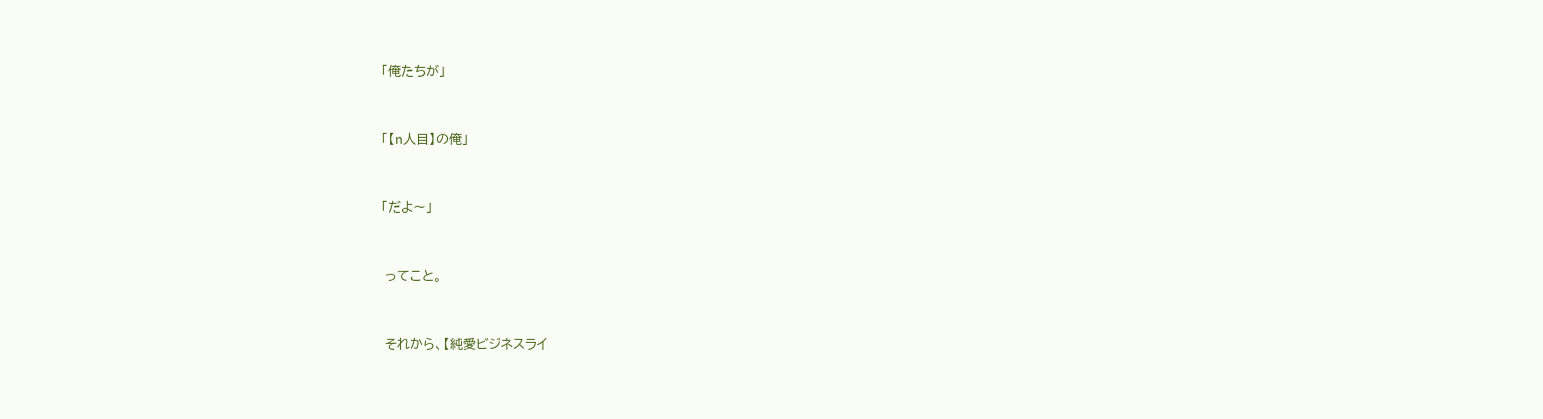「俺たちが」


「【n人目】の俺」


「だよ〜」


 ってこと。


 それから、【純愛ビジネスライ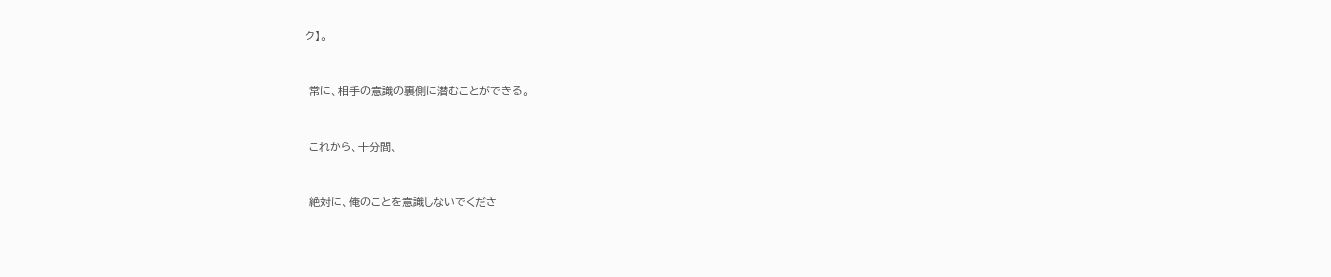ク】。


 常に、相手の意識の裏側に潜むことができる。


 これから、十分間、


 絶対に、俺のことを意識しないでくださ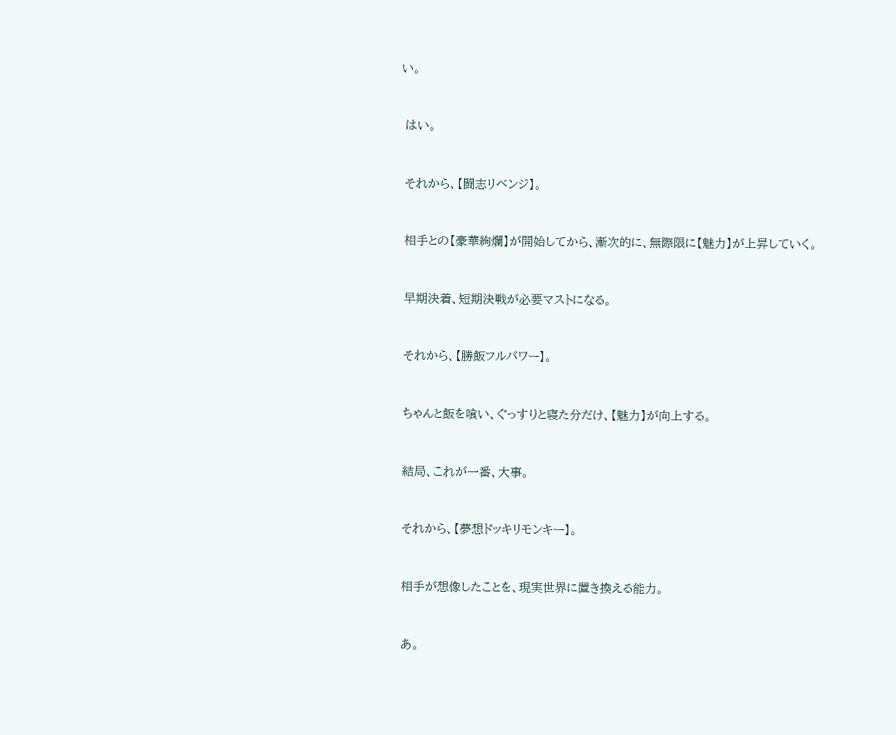い。


 はい。


 それから、【闘志リベンジ】。


 相手との【豪華絢爛】が開始してから、漸次的に、無際限に【魅力】が上昇していく。


 早期決着、短期決戦が必要マストになる。


 それから、【勝飯フルパワー】。


 ちゃんと飯を喰い、ぐっすりと寝た分だけ、【魅力】が向上する。


 結局、これが一番、大事。


 それから、【夢想ドッキリモンキー】。


 相手が想像したことを、現実世界に置き換える能力。


 あ。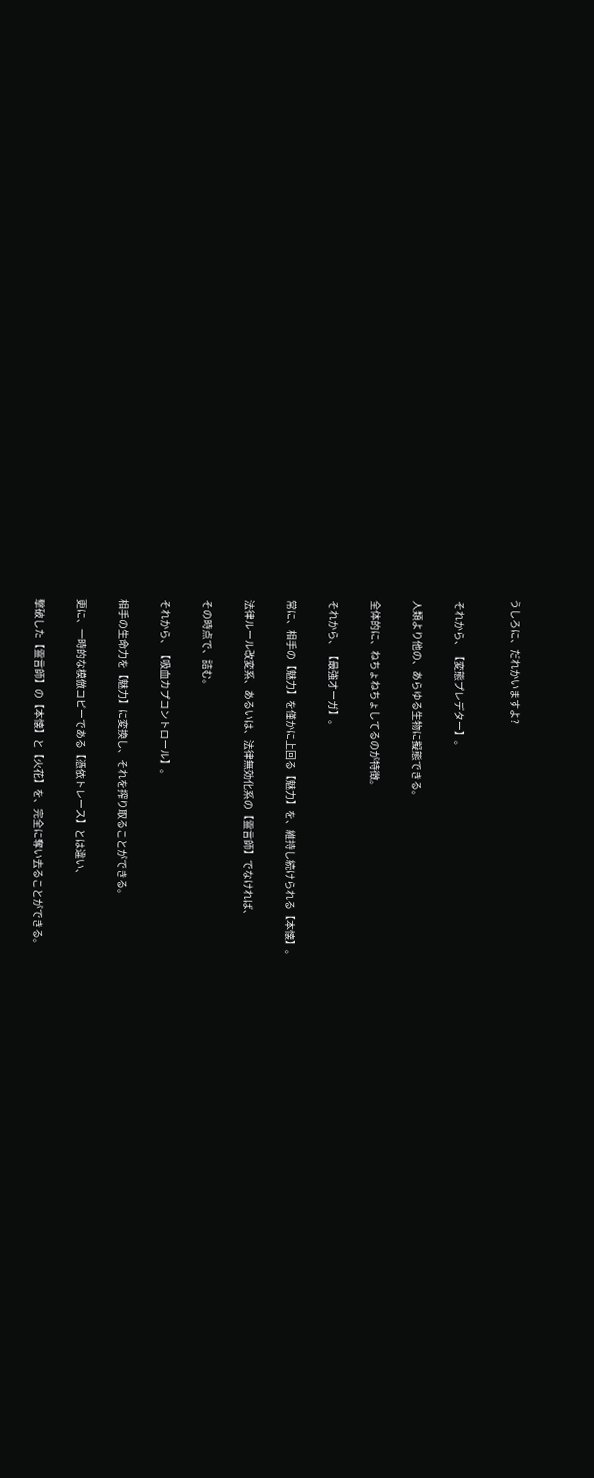うしろに、だれかいますよ?



 それから、【変態プレデター】。


 人類より他の、あらゆる生物に擬態できる。


 全体的に、ねちょねちょしてるのが特徴。


 それから、【最強オーガ】。


 常に、相手の【魅力】を僅かに上回る【魅力】を、維持し続けられる【本懐】。


 法律ルール改変系、あるいは、法律無効化系の【霊言師】でなければ、


 その時点で、詰む。


 それから、【吸血カプコントロール】。


 相手の生命力を【魅力】に変換し、それを搾り取ることができる。


 更に、一時的な模倣コピーである【憑依トレース】とは違い、


 撃破した【霊言師】の【本懐】と【火花】を、完全に奪い去ることができる。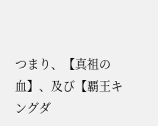つまり、【真祖の血】、及び【覇王キングダ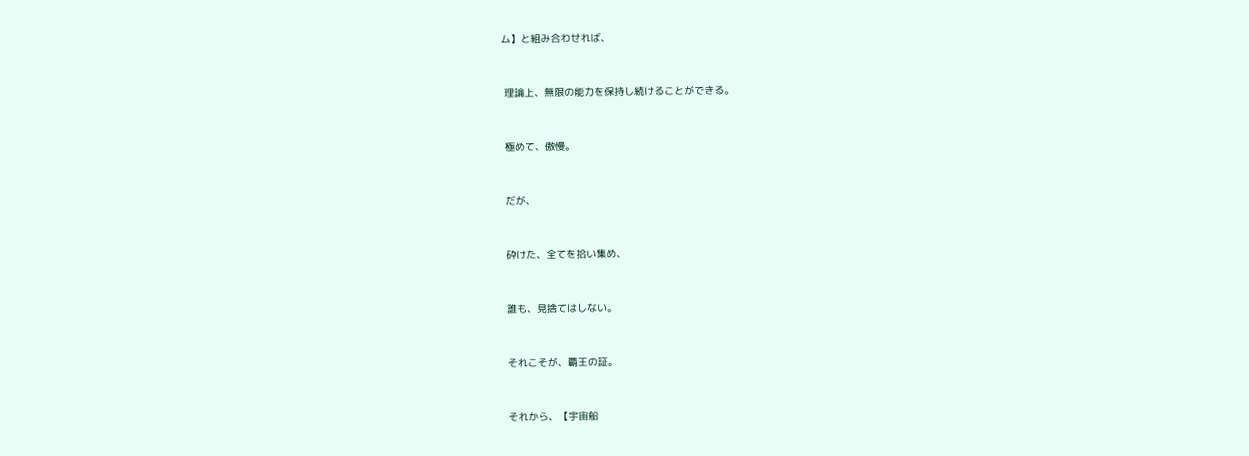ム】と組み合わせれば、


 理論上、無限の能力を保持し続けることができる。


 極めて、傲慢。


 だが、


 砕けた、全てを拾い集め、


 誰も、見捨てはしない。


 それこそが、覇王の証。


 それから、【宇宙船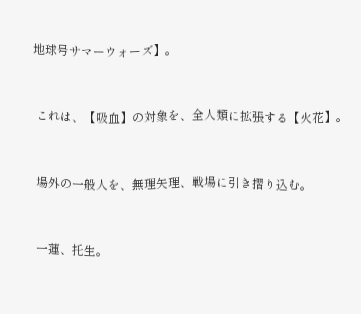地球号サマーウォーズ】。


 これは、【吸血】の対象を、全人類に拡張する【火花】。


 場外の一般人を、無理矢理、戦場に引き摺り込む。


 一蓮、托生。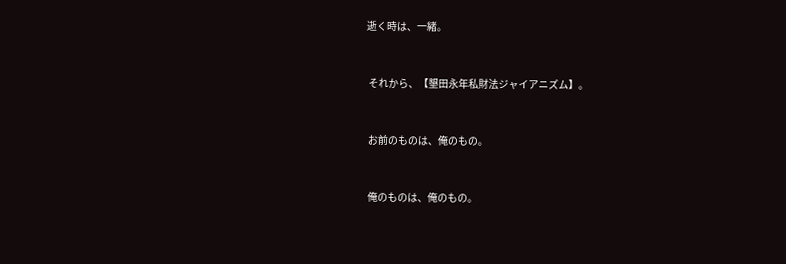逝く時は、一緒。


 それから、【墾田永年私財法ジャイアニズム】。


 お前のものは、俺のもの。


 俺のものは、俺のもの。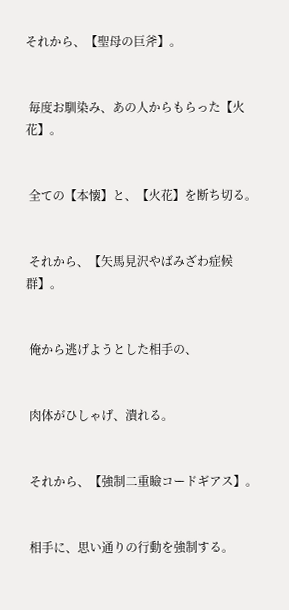それから、【聖母の巨斧】。


 毎度お馴染み、あの人からもらった【火花】。


 全ての【本懐】と、【火花】を断ち切る。


 それから、【矢馬見沢やばみざわ症候群】。


 俺から逃げようとした相手の、


 肉体がひしゃげ、潰れる。


 それから、【強制二重瞼コードギアス】。


 相手に、思い通りの行動を強制する。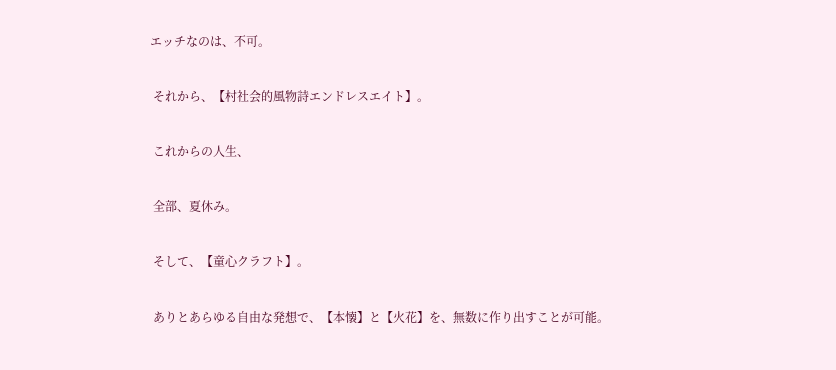エッチなのは、不可。


 それから、【村社会的風物詩エンドレスエイト】。


 これからの人生、


 全部、夏休み。


 そして、【童心クラフト】。


 ありとあらゆる自由な発想で、【本懐】と【火花】を、無数に作り出すことが可能。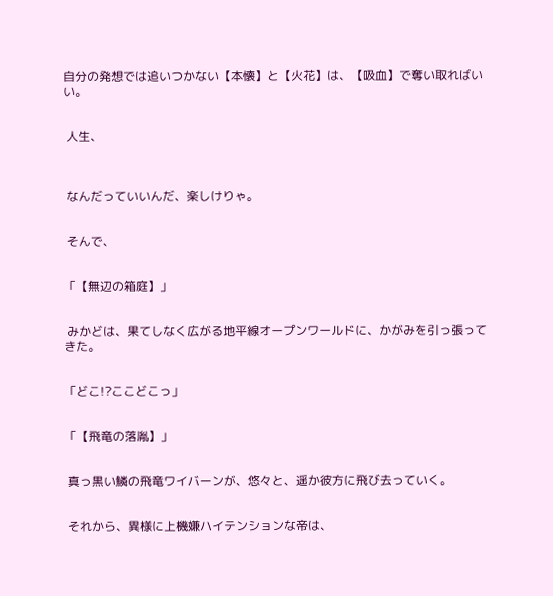自分の発想では追いつかない【本懐】と【火花】は、【吸血】で奪い取ればいい。


 人生、



 なんだっていいんだ、楽しけりゃ。


 そんで、


「【無辺の箱庭】」


 みかどは、果てしなく広がる地平線オープンワールドに、かがみを引っ張ってきた。


「どこ!?ここどこっ」


「【飛竜の落胤】」


 真っ黒い鱗の飛竜ワイバーンが、悠々と、遥か彼方に飛び去っていく。


 それから、異様に上機嫌ハイテンションな帝は、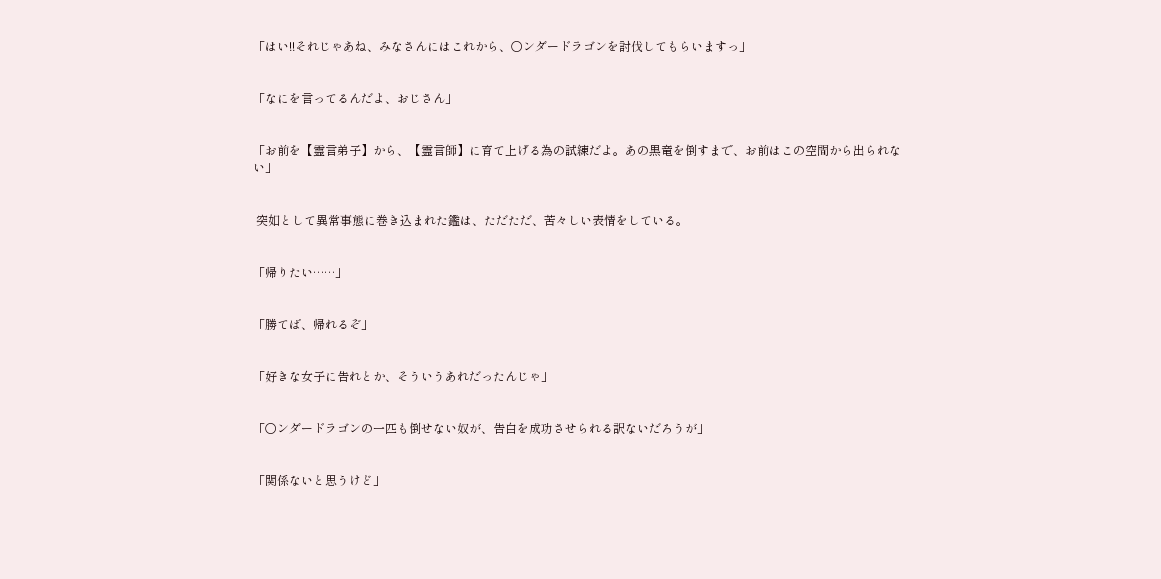「はい!!それじゃあね、みなさんにはこれから、○ンダードラゴンを討伐してもらいますっ」


「なにを言ってるんだよ、おじさん」


「お前を【霊言弟子】から、【霊言師】に育て上げる為の試練だよ。あの黒竜を倒すまで、お前はこの空間から出られない」


 突如として異常事態に巻き込まれた鑑は、ただただ、苦々しい表情をしている。


「帰りたい……」


「勝てば、帰れるぞ」


「好きな女子に告れとか、そういうあれだったんじゃ」


「○ンダードラゴンの一匹も倒せない奴が、告白を成功させられる訳ないだろうが」


「関係ないと思うけど」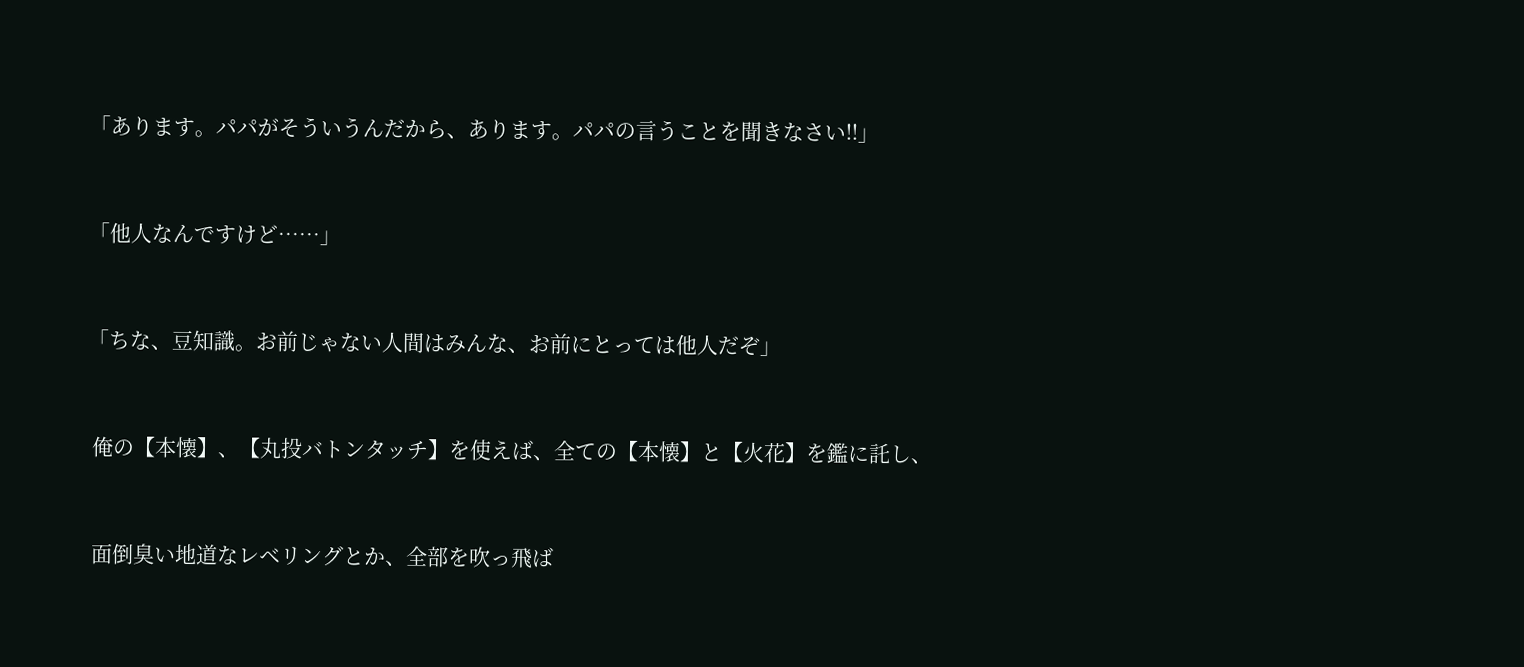「あります。パパがそういうんだから、あります。パパの言うことを聞きなさい!!」


「他人なんですけど……」


「ちな、豆知識。お前じゃない人間はみんな、お前にとっては他人だぞ」


 俺の【本懐】、【丸投バトンタッチ】を使えば、全ての【本懐】と【火花】を鑑に託し、


 面倒臭い地道なレベリングとか、全部を吹っ飛ば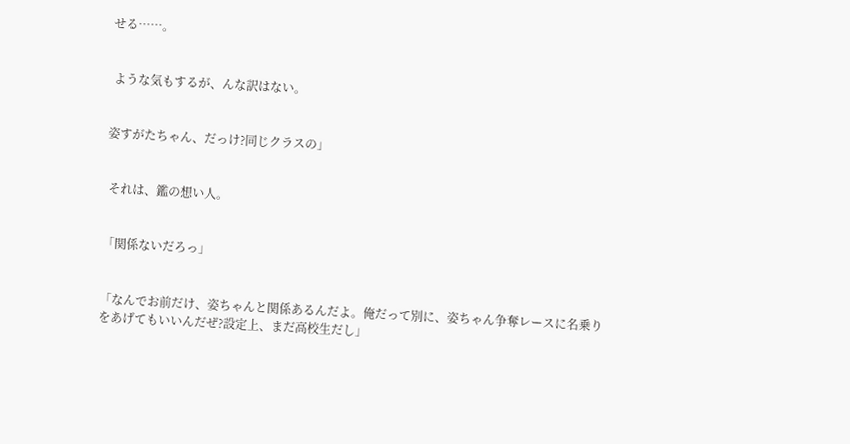せる……。


 ような気もするが、んな訳はない。


姿すがたちゃん、だっけ?同じクラスの」


 それは、鑑の想い人。


「関係ないだろっ」


「なんでお前だけ、姿ちゃんと関係あるんだよ。俺だって別に、姿ちゃん争奪レースに名乗りをあげてもいいんだぜ?設定上、まだ高校生だし」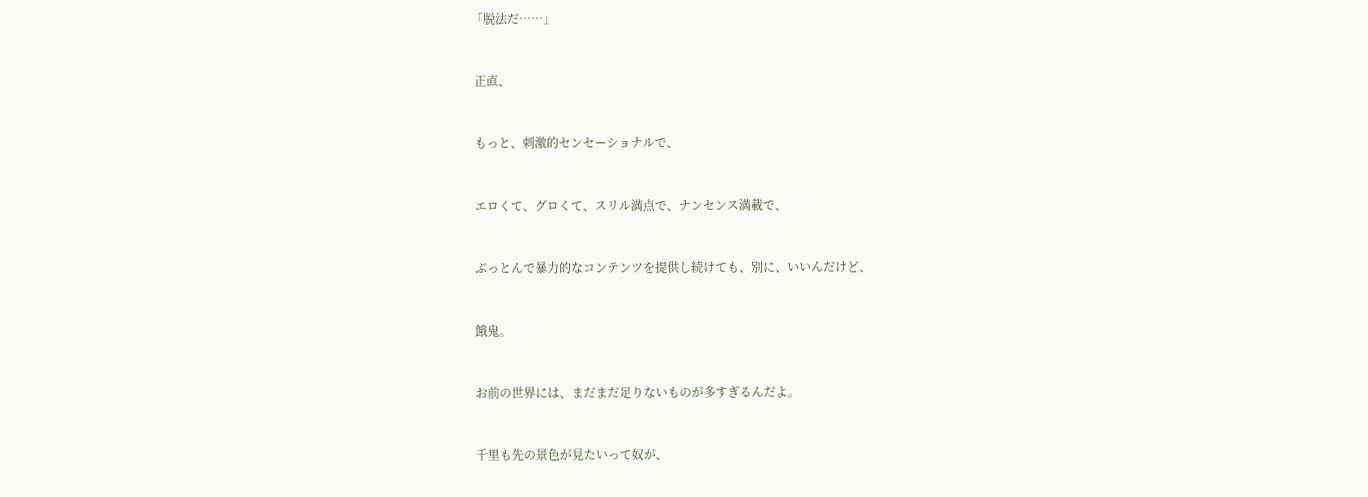「脱法だ……」


 正直、


 もっと、刺激的センセーショナルで、


 エロくて、グロくて、スリル満点で、ナンセンス満載で、


 ぶっとんで暴力的なコンテンツを提供し続けても、別に、いいんだけど、


 餓鬼。


 お前の世界には、まだまだ足りないものが多すぎるんだよ。


 千里も先の景色が見たいって奴が、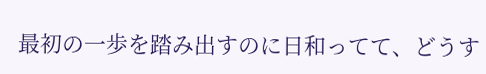最初の一歩を踏み出すのに日和ってて、どうす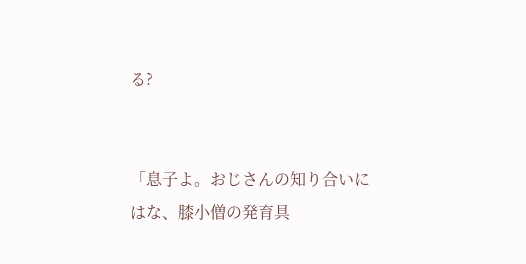る?


「息子よ。おじさんの知り合いにはな、膝小僧の発育具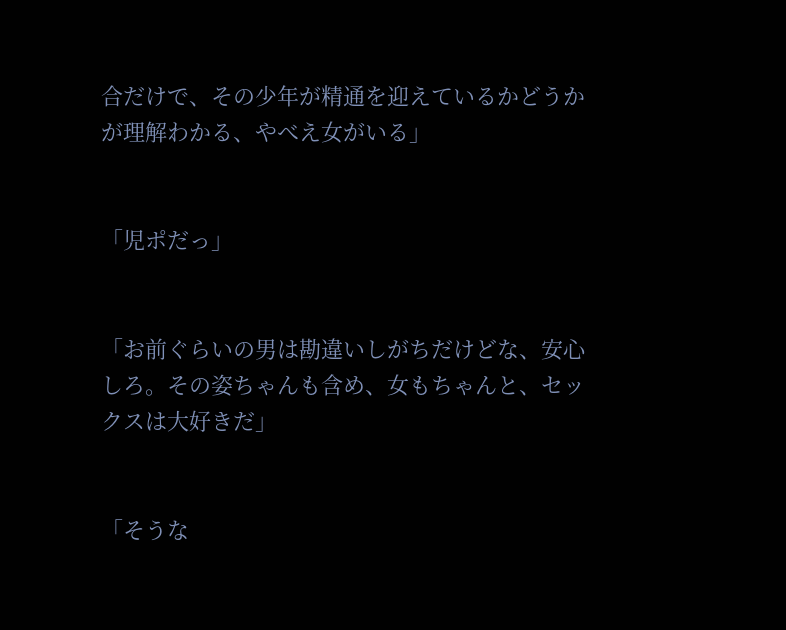合だけで、その少年が精通を迎えているかどうかが理解わかる、やべえ女がいる」


「児ポだっ」


「お前ぐらいの男は勘違いしがちだけどな、安心しろ。その姿ちゃんも含め、女もちゃんと、セックスは大好きだ」


「そうな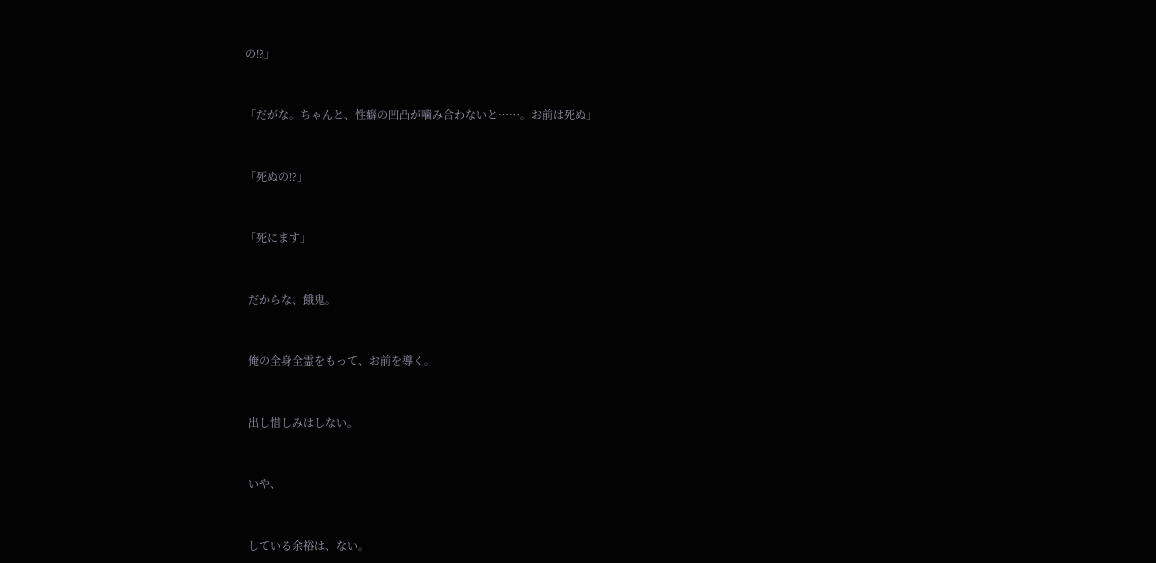の!?」


「だがな。ちゃんと、性癖の凹凸が噛み合わないと……。お前は死ぬ」


「死ぬの!?」


「死にます」


 だからな、餓鬼。


 俺の全身全霊をもって、お前を導く。


 出し惜しみはしない。


 いや、


 している余裕は、ない。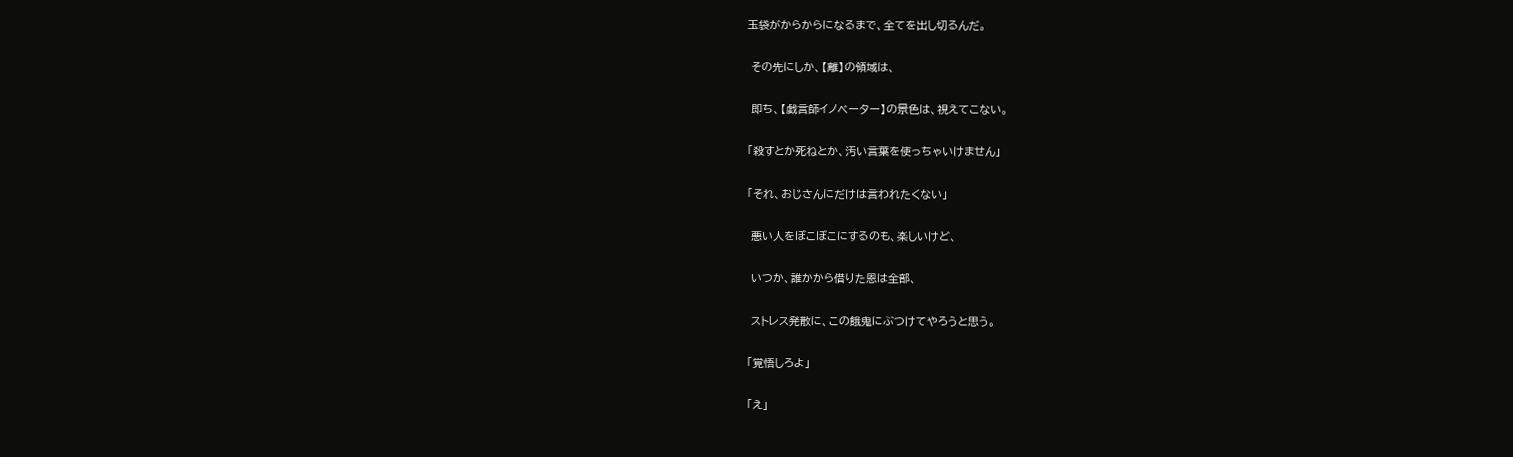玉袋がからからになるまで、全てを出し切るんだ。


 その先にしか、【離】の領域は、


 即ち、【戯言師イノベーター】の景色は、視えてこない。


「殺すとか死ねとか、汚い言葉を使っちゃいけません」


「それ、おじさんにだけは言われたくない」


 悪い人をぼこぼこにするのも、楽しいけど、


 いつか、誰かから借りた恩は全部、


 ストレス発散に、この餓鬼にぶつけてやろうと思う。


「覚悟しろよ」


「え」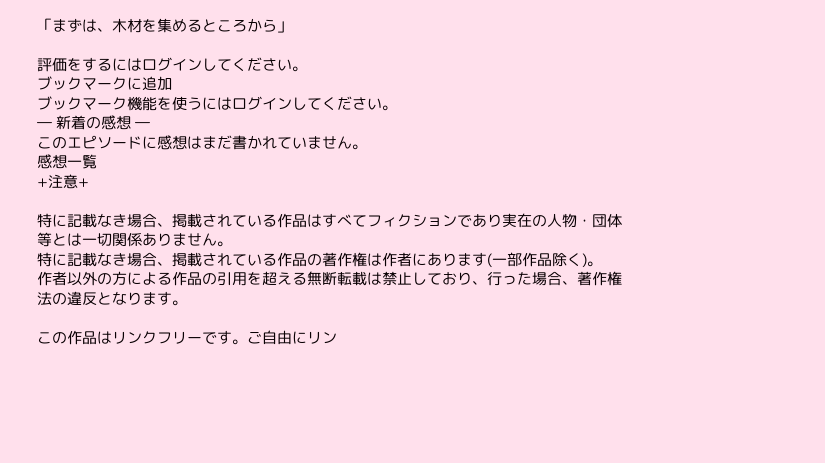「まずは、木材を集めるところから」

評価をするにはログインしてください。
ブックマークに追加
ブックマーク機能を使うにはログインしてください。
― 新着の感想 ―
このエピソードに感想はまだ書かれていません。
感想一覧
+注意+

特に記載なき場合、掲載されている作品はすべてフィクションであり実在の人物・団体等とは一切関係ありません。
特に記載なき場合、掲載されている作品の著作権は作者にあります(一部作品除く)。
作者以外の方による作品の引用を超える無断転載は禁止しており、行った場合、著作権法の違反となります。

この作品はリンクフリーです。ご自由にリン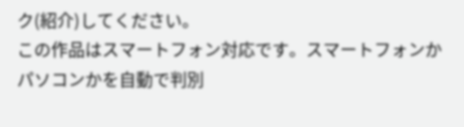ク(紹介)してください。
この作品はスマートフォン対応です。スマートフォンかパソコンかを自動で判別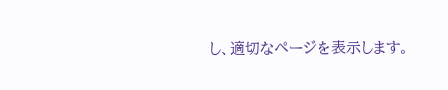し、適切なページを表示します。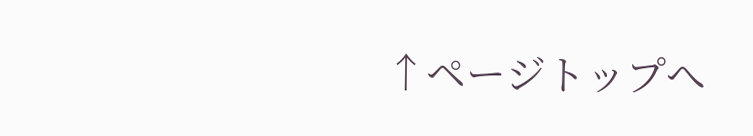↑ページトップへ